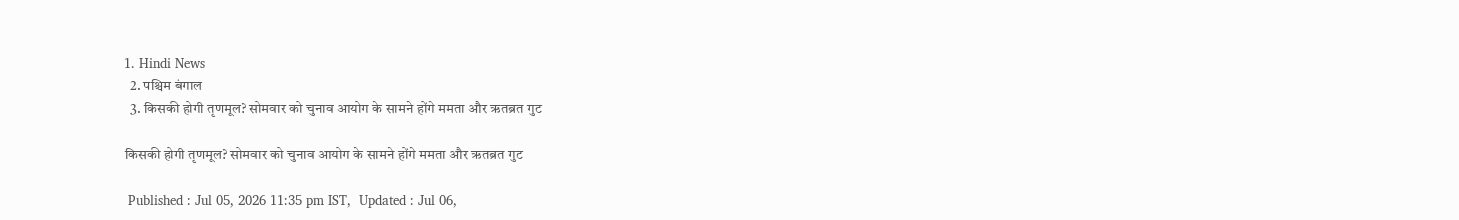1. Hindi News
  2. पश्चिम बंगाल
  3. किसकी होगी तृणमूल? सोमवार को चुनाव आयोग के सामने होंगे ममता और ऋतब्रत गुट

किसकी होगी तृणमूल? सोमवार को चुनाव आयोग के सामने होंगे ममता और ऋतब्रत गुट

 Published : Jul 05, 2026 11:35 pm IST,  Updated : Jul 06,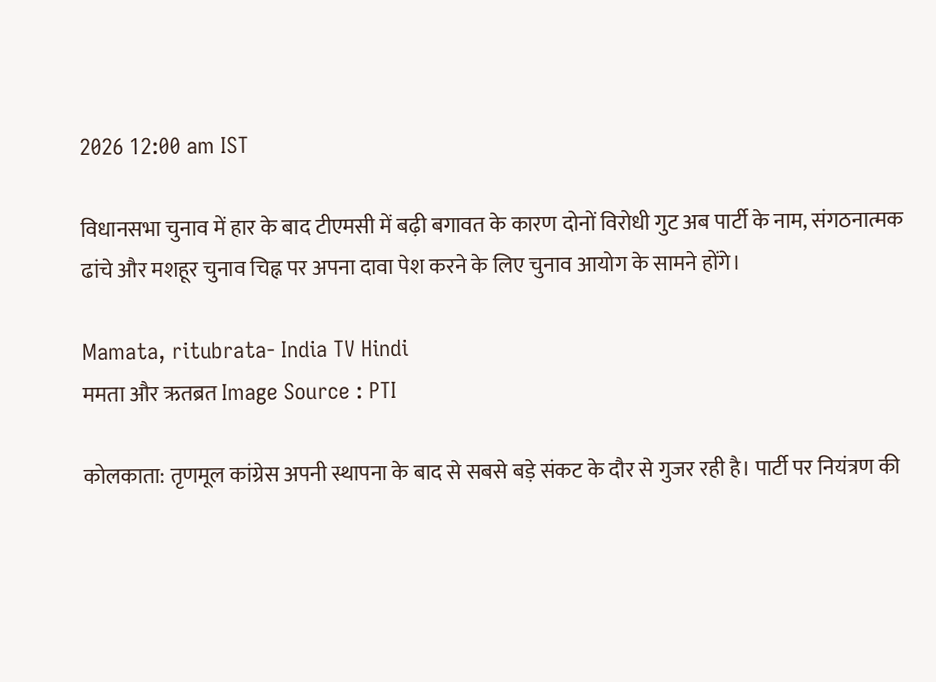2026 12:00 am IST

विधानसभा चुनाव में हार के बाद टीएमसी में बढ़ी बगावत के कारण दोनों विरोधी गुट अब पार्टी के नाम, संगठनात्मक ढांचे और मशहूर चुनाव चिह्न पर अपना दावा पेश करने के लिए चुनाव आयोग के सामने होंगे।

Mamata, ritubrata- India TV Hindi
ममता और ऋतब्रत Image Source : PTI

कोलकाता: तृणमूल कांग्रेस अपनी स्थापना के बाद से सबसे बड़े संकट के दौर से गुजर रही है। पार्टी पर नियंत्रण की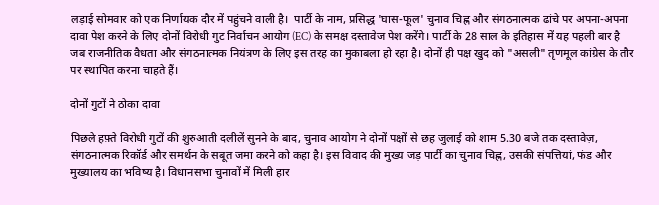लड़ाई सोमवार को एक निर्णायक दौर में पहुंचने वाली है।  पार्टी के नाम, प्रसिद्ध 'घास-फूल' चुनाव चिह्न और संगठनात्मक ढांचे पर अपना-अपना दावा पेश करने के लिए दोनों विरोधी गुट निर्वाचन आयोग (EC) के समक्ष दस्तावेज पेश करेंगे। पार्टी के 28 साल के इतिहास में यह पहली बार है जब राजनीतिक वैधता और संगठनात्मक नियंत्रण के लिए इस तरह का मुकाबला हो रहा है। दोनों ही पक्ष खुद को "असली" तृणमूल कांग्रेस के तौर पर स्थापित करना चाहते हैं।

दोनों गुटों ने ठोका दावा

पिछले हफ़्ते विरोधी गुटों की शुरुआती दलीलें सुनने के बाद, चुनाव आयोग ने दोनों पक्षों से छह जुलाई को शाम 5.30 बजे तक दस्तावेज़, संगठनात्मक रिकॉर्ड और समर्थन के सबूत जमा करने को कहा है। इस विवाद की मुख्य जड़ पार्टी का चुनाव चिह्न, उसकी संपत्तियां, फंड और मुख्यालय का भविष्य है। विधानसभा चुनावों में मिली हार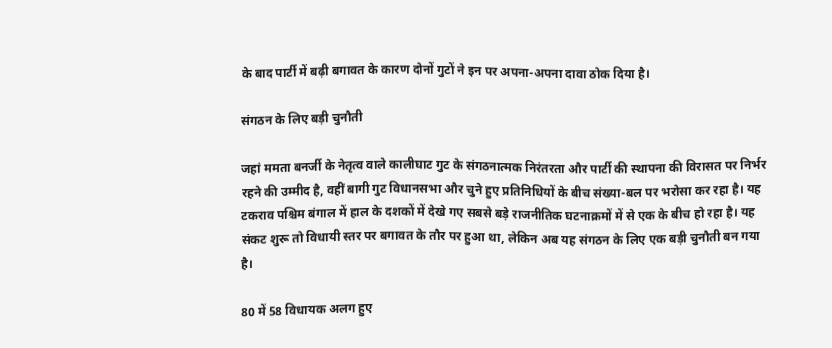के बाद पार्टी में बढ़ी बगावत के कारण दोनों गुटों ने इन पर अपना-अपना दावा ठोक दिया है।

संगठन के लिए बड़ी चुनौती

जहां ममता बनर्जी के नेतृत्व वाले कालीघाट गुट के संगठनात्मक निरंतरता और पार्टी की स्थापना की विरासत पर निर्भर रहने की उम्मीद है, वहीं बागी गुट विधानसभा और चुने हुए प्रतिनिधियों के बीच संख्या-बल पर भरोसा कर रहा है। यह टकराव पश्चिम बंगाल में हाल के दशकों में देखे गए सबसे बड़े राजनीतिक घटनाक्रमों में से एक के बीच हो रहा है। यह संकट शुरू तो विधायी स्तर पर बगावत के तौर पर हुआ था, लेकिन अब यह संगठन के लिए एक बड़ी चुनौती बन गया है।

80 में 58 विधायक अलग हुए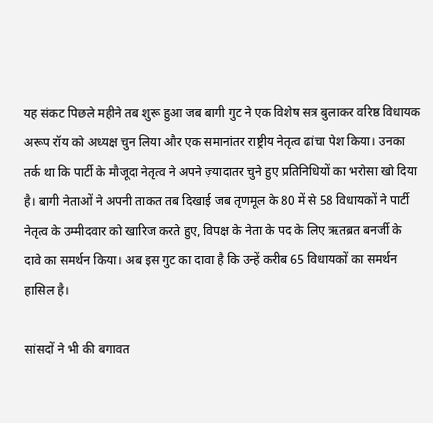यह संकट पिछले महीने तब शुरू हुआ जब बागी गुट ने एक विशेष सत्र बुलाकर वरिष्ठ विधायक अरूप रॉय को अध्यक्ष चुन लिया और एक समानांतर राष्ट्रीय नेतृत्व ढांचा पेश किया। उनका तर्क था कि पार्टी के मौजूदा नेतृत्व ने अपने ज़्यादातर चुने हुए प्रतिनिधियों का भरोसा खो दिया है। बागी नेताओं ने अपनी ताकत तब दिखाई जब तृणमूल के 80 में से 58 विधायकों ने पार्टी नेतृत्व के उम्मीदवार को खारिज करते हुए, विपक्ष के नेता के पद के लिए ऋतब्रत बनर्जी के दावे का समर्थन किया। अब इस गुट का दावा है कि उन्हें करीब 65 विधायकों का समर्थन हासिल है।

सांसदों ने भी की बगावत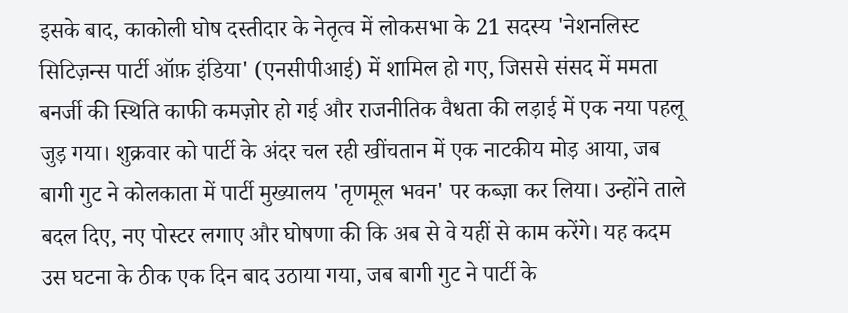इसके बाद, काकोली घोष दस्तीदार के नेतृत्व में लोकसभा के 21 सदस्य 'नेशनलिस्ट सिटिज़न्स पार्टी ऑफ़ इंडिया' (एनसीपीआई) में शामिल हो गए, जिससे संसद में ममता बनर्जी की स्थिति काफी कमज़ोर हो गई और राजनीतिक वैधता की लड़ाई में एक नया पहलू जुड़ गया। शुक्रवार को पार्टी के अंदर चल रही खींचतान में एक नाटकीय मोड़ आया, जब बागी गुट ने कोलकाता में पार्टी मुख्यालय 'तृणमूल भवन' पर कब्ज़ा कर लिया। उन्होंने ताले बदल दिए, नए पोस्टर लगाए और घोषणा की कि अब से वे यहीं से काम करेंगे। यह कदम उस घटना के ठीक एक दिन बाद उठाया गया, जब बागी गुट ने पार्टी के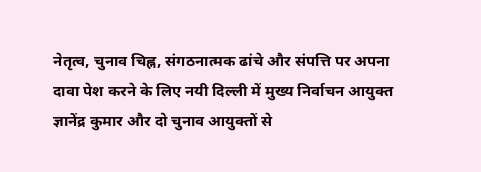नेतृत्व, चुनाव चिह्न, संगठनात्मक ढांचे और संपत्ति पर अपना दावा पेश करने के लिए नयी दिल्ली में मुख्य निर्वाचन आयुक्त ज्ञानेंद्र कुमार और दो चुनाव आयुक्तों से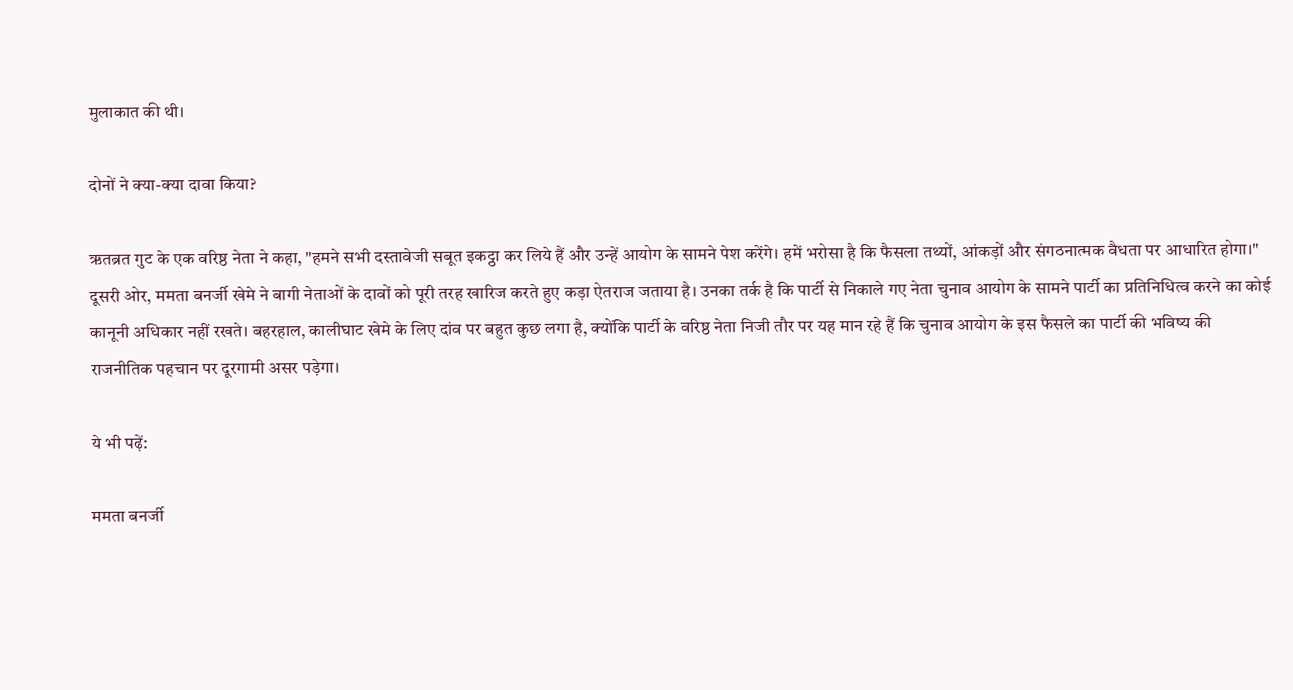मुलाकात की थी।

दोनों ने क्या-क्या दावा किया?

ऋतब्रत गुट के एक वरिष्ठ नेता ने कहा, "हमने सभी दस्तावेजी सबूत इकट्ठा कर लिये हैं और उन्हें आयोग के सामने पेश करेंगे। हमें भरोसा है कि फैसला तथ्यों, आंकड़ों और संगठनात्मक वैधता पर आधारित होगा।" दूसरी ओर, ममता बनर्जी खेमे ने बागी नेताओं के दावों को पूरी तरह खारिज करते हुए कड़ा ऐतराज जताया है। उनका तर्क है कि पार्टी से निकाले गए नेता चुनाव आयोग के सामने पार्टी का प्रतिनिधित्व करने का कोई कानूनी अधिकार नहीं रखते। बहरहाल, कालीघाट खेमे के लिए दांव पर बहुत कुछ लगा है, क्योंकि पार्टी के वरिष्ठ नेता निजी तौर पर यह मान रहे हैं कि चुनाव आयोग के इस फैसले का पार्टी की भविष्य की राजनीतिक पहचान पर दूरगामी असर पड़ेगा।

ये भी पढ़ें:

ममता बनर्जी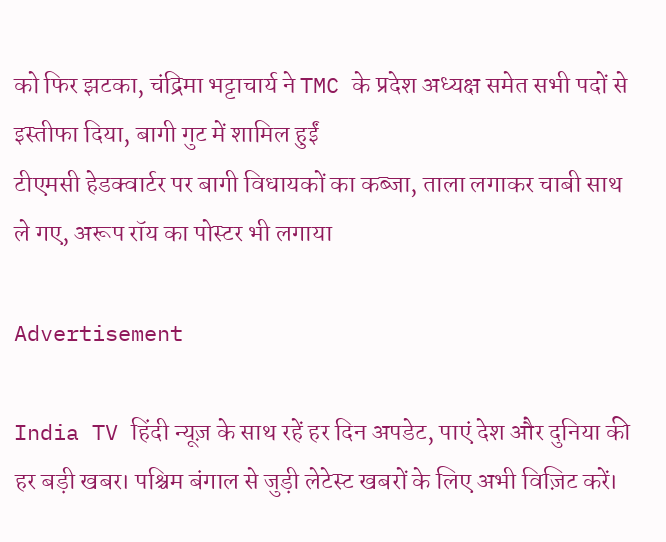को फिर झटका, चंद्रिमा भट्टाचार्य ने TMC के प्रदेश अध्यक्ष समेत सभी पदों से इस्तीफा दिया, बागी गुट में शामिल हुईं
टीएमसी हेडक्वार्टर पर बागी विधायकों का कब्जा, ताला लगाकर चाबी साथ ले गए, अरूप रॉय का पोस्टर भी लगाया

Advertisement

India TV हिंदी न्यूज़ के साथ रहें हर दिन अपडेट, पाएं देश और दुनिया की हर बड़ी खबर। पश्चिम बंगाल से जुड़ी लेटेस्ट खबरों के लिए अभी विज़िट करें।